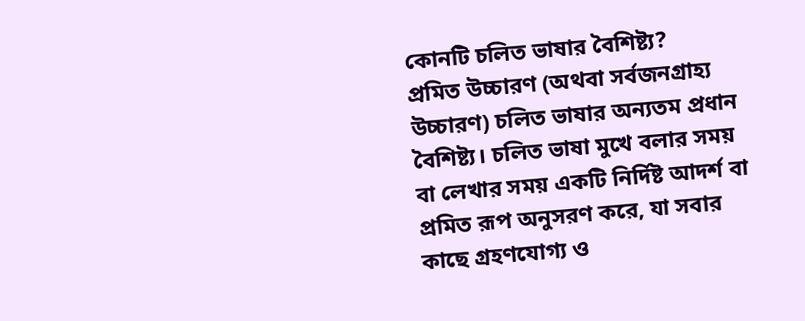কোনটি চলিত ভাষার বৈশিষ্ট্য?
প্রমিত উচ্চারণ (অথবা সর্বজনগ্রাহ্য উচ্চারণ) চলিত ভাষার অন্যতম প্রধান বৈশিষ্ট্য। চলিত ভাষা মুখে বলার সময় বা লেখার সময় একটি নির্দিষ্ট আদর্শ বা প্রমিত রূপ অনুসরণ করে, যা সবার কাছে গ্রহণযোগ্য ও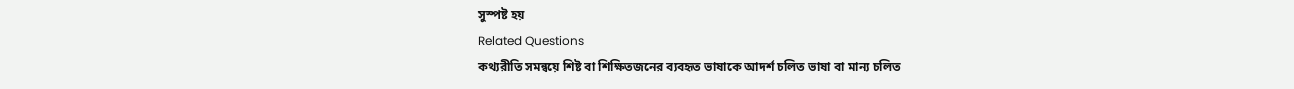সুস্পষ্ট হয়
Related Questions
কথ্যরীতি সমন্বয়ে শিষ্ট বা শিক্ষিতজনের ব্যবহৃত ভাষাকে আদর্শ চলিত ভাষা বা মান্য চলিত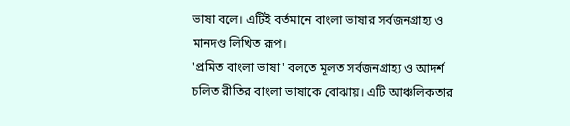ভাষা বলে। এটিই বর্তমানে বাংলা ভাষার সর্বজনগ্রাহ্য ও মানদণ্ড লিখিত রূপ।
'প্রমিত বাংলা ভাষা' বলতে মূলত সর্বজনগ্রাহ্য ও আদর্শ চলিত রীতির বাংলা ভাষাকে বোঝায়। এটি আঞ্চলিকতার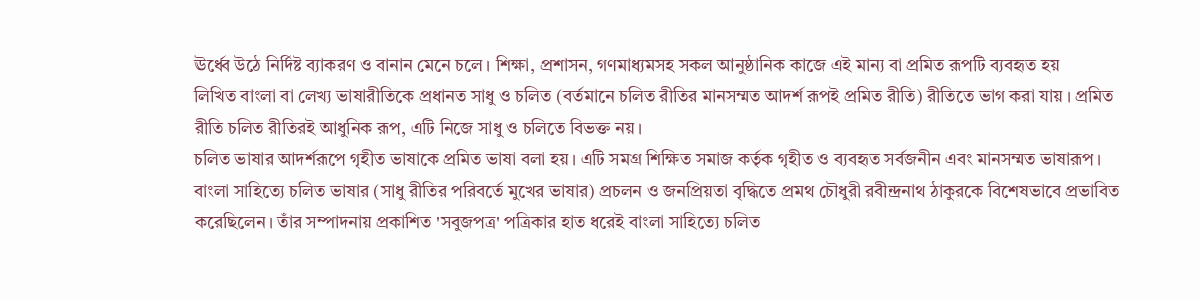ঊর্ধ্বে উঠে নির্দিষ্ট ব্যাকরণ ও বানান মেনে চলে। শিক্ষা, প্রশাসন, গণমাধ্যমসহ সকল আনুষ্ঠানিক কাজে এই মান্য বা প্রমিত রূপটি ব্যবহৃত হয়
লিখিত বাংলা বা লেখ্য ভাষারীতিকে প্রধানত সাধু ও চলিত (বর্তমানে চলিত রীতির মানসম্মত আদর্শ রূপই প্রমিত রীতি) রীতিতে ভাগ করা যায় । প্রমিত রীতি চলিত রীতিরই আধুনিক রূপ, এটি নিজে সাধু ও চলিতে বিভক্ত নয়।
চলিত ভাষার আদর্শরূপে গৃহীত ভাষাকে প্রমিত ভাষা বলা হয়। এটি সমগ্র শিক্ষিত সমাজ কর্তৃক গৃহীত ও ব্যবহৃত সর্বজনীন এবং মানসম্মত ভাষারূপ।
বাংলা সাহিত্যে চলিত ভাষার (সাধু রীতির পরিবর্তে মুখের ভাষার) প্রচলন ও জনপ্রিয়তা বৃদ্ধিতে প্রমথ চৌধুরী রবীন্দ্রনাথ ঠাকুরকে বিশেষভাবে প্রভাবিত করেছিলেন। তাঁর সম্পাদনায় প্রকাশিত 'সবুজপত্র' পত্রিকার হাত ধরেই বাংলা সাহিত্যে চলিত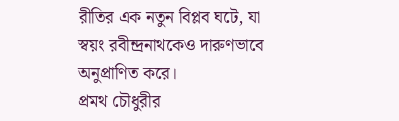রীতির এক নতুন বিপ্লব ঘটে, যা স্বয়ং রবীন্দ্রনাথকেও দারুণভাবে অনুপ্রাণিত করে।
প্রমথ চৌধুরীর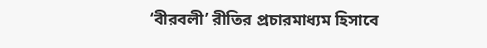‘বীরবলী’ রীতির প্রচারমাধ্যম হিসাবে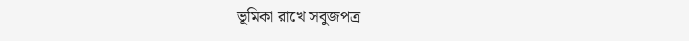ভূমিকা রাখে সবুজপত্র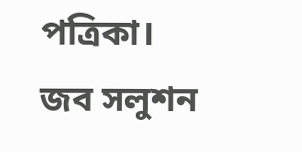পত্রিকা।
জব সলুশন